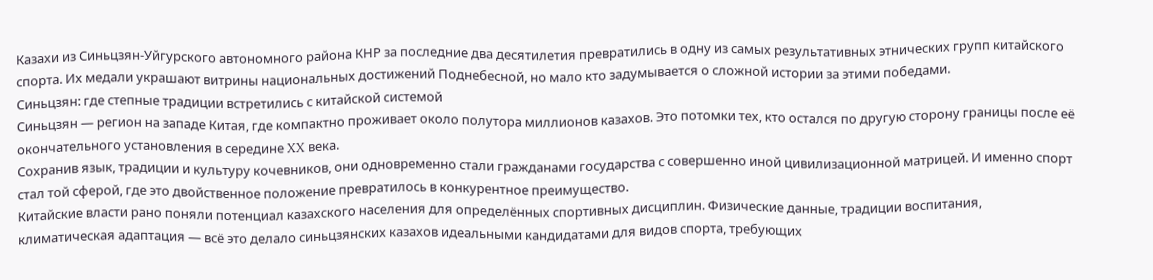Казахи из Синьцзян-Уйгурского автономного района КНР за последние два десятилетия превратились в одну из самых результативных этнических групп китайского спорта. Их медали украшают витрины национальных достижений Поднебесной, но мало кто задумывается о сложной истории за этими победами.
Синьцзян: где степные традиции встретились с китайской системой
Синьцзян — регион на западе Китая, где компактно проживает около полутора миллионов казахов. Это потомки тех, кто остался по другую сторону границы после её окончательного установления в середине XX века.
Сохранив язык, традиции и культуру кочевников, они одновременно стали гражданами государства с совершенно иной цивилизационной матрицей. И именно спорт стал той сферой, где это двойственное положение превратилось в конкурентное преимущество.
Китайские власти рано поняли потенциал казахского населения для определённых спортивных дисциплин. Физические данные, традиции воспитания, климатическая адаптация — всё это делало синьцзянских казахов идеальными кандидатами для видов спорта, требующих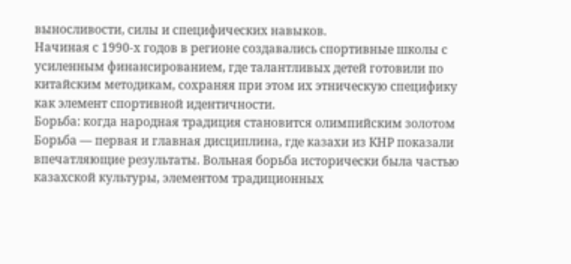выносливости, силы и специфических навыков.
Начиная с 1990-х годов в регионе создавались спортивные школы с усиленным финансированием, где талантливых детей готовили по китайским методикам, сохраняя при этом их этническую специфику как элемент спортивной идентичности.
Борьба: когда народная традиция становится олимпийским золотом
Борьба — первая и главная дисциплина, где казахи из КНР показали впечатляющие результаты. Вольная борьба исторически была частью казахской культуры, элементом традиционных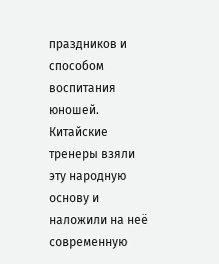праздников и способом воспитания юношей.
Китайские тренеры взяли эту народную основу и наложили на неё современную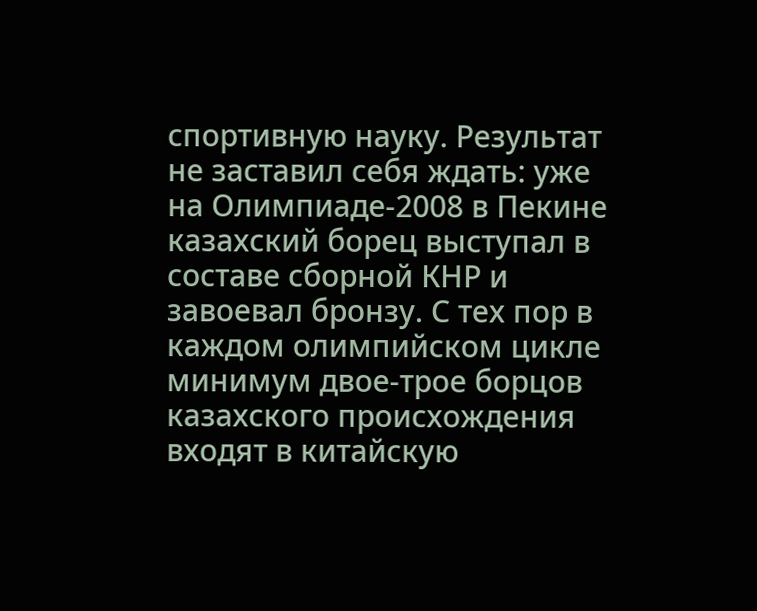спортивную науку. Результат не заставил себя ждать: уже на Олимпиаде-2008 в Пекине казахский борец выступал в составе сборной КНР и завоевал бронзу. С тех пор в каждом олимпийском цикле минимум двое-трое борцов казахского происхождения входят в китайскую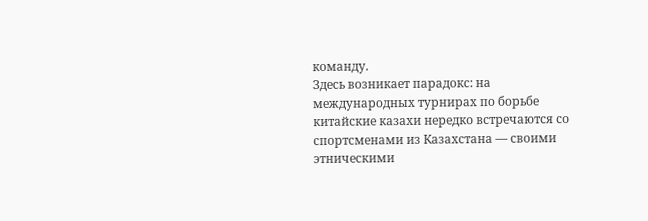команду.
Здесь возникает парадокс: на международных турнирах по борьбе китайские казахи нередко встречаются со спортсменами из Казахстана — своими этническими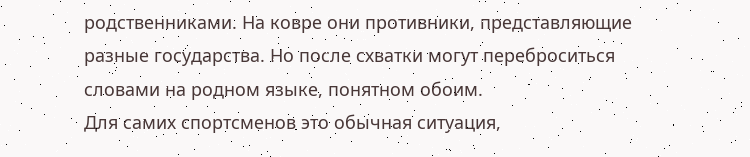родственниками. На ковре они противники, представляющие разные государства. Но после схватки могут переброситься словами на родном языке, понятном обоим.
Для самих спортсменов это обычная ситуация,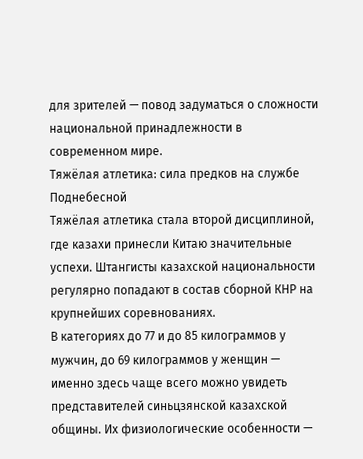для зрителей — повод задуматься о сложности национальной принадлежности в современном мире.
Тяжёлая атлетика: сила предков на службе Поднебесной
Тяжёлая атлетика стала второй дисциплиной, где казахи принесли Китаю значительные успехи. Штангисты казахской национальности регулярно попадают в состав сборной КНР на крупнейших соревнованиях.
В категориях до 77 и до 85 килограммов у мужчин, до 69 килограммов у женщин — именно здесь чаще всего можно увидеть представителей синьцзянской казахской общины. Их физиологические особенности —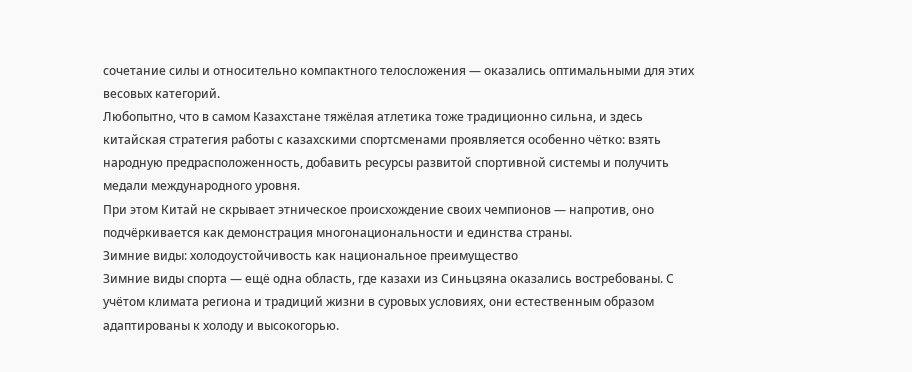сочетание силы и относительно компактного телосложения — оказались оптимальными для этих весовых категорий.
Любопытно, что в самом Казахстане тяжёлая атлетика тоже традиционно сильна, и здесь китайская стратегия работы с казахскими спортсменами проявляется особенно чётко: взять народную предрасположенность, добавить ресурсы развитой спортивной системы и получить медали международного уровня.
При этом Китай не скрывает этническое происхождение своих чемпионов — напротив, оно подчёркивается как демонстрация многонациональности и единства страны.
Зимние виды: холодоустойчивость как национальное преимущество
Зимние виды спорта — ещё одна область, где казахи из Синьцзяна оказались востребованы. С учётом климата региона и традиций жизни в суровых условиях, они естественным образом адаптированы к холоду и высокогорью.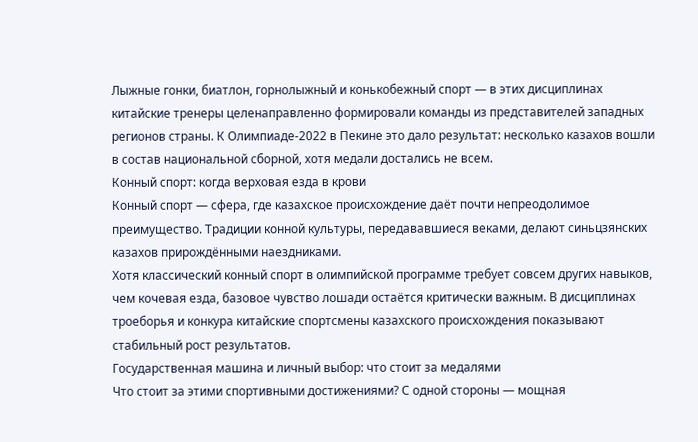Лыжные гонки, биатлон, горнолыжный и конькобежный спорт — в этих дисциплинах китайские тренеры целенаправленно формировали команды из представителей западных регионов страны. К Олимпиаде-2022 в Пекине это дало результат: несколько казахов вошли в состав национальной сборной, хотя медали достались не всем.
Конный спорт: когда верховая езда в крови
Конный спорт — сфера, где казахское происхождение даёт почти непреодолимое преимущество. Традиции конной культуры, передававшиеся веками, делают синьцзянских казахов прирождёнными наездниками.
Хотя классический конный спорт в олимпийской программе требует совсем других навыков, чем кочевая езда, базовое чувство лошади остаётся критически важным. В дисциплинах троеборья и конкура китайские спортсмены казахского происхождения показывают стабильный рост результатов.
Государственная машина и личный выбор: что стоит за медалями
Что стоит за этими спортивными достижениями? С одной стороны — мощная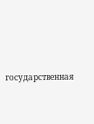государственная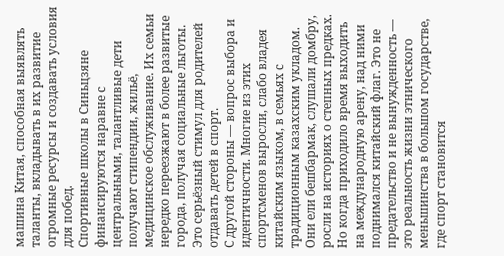машина Китая, способная выявлять таланты, вкладывать в их развитие огромные ресурсы и создавать условия для побед.
Спортивные школы в Синьцзяне финансируются наравне с центральными, талантливые дети получают стипендии, жильё, медицинское обслуживание. Их семьи нередко переезжают в более развитые города, получая социальные льготы. Это серьёзный стимул для родителей отдавать детей в спорт.
С другой стороны — вопрос выбора и идентичности. Многие из этих спортсменов выросли, слабо владея китайским языком, в семьях с традиционным казахским укладом. Они ели бешбармак, слушали домбру, росли на историях о степных предках.
Но когда приходило время выходить на международную арену, над ними поднимался китайский флаг. Это не предательство и не вынужденность — это реальность жизни этнического меньшинства в большом государстве, где спорт становится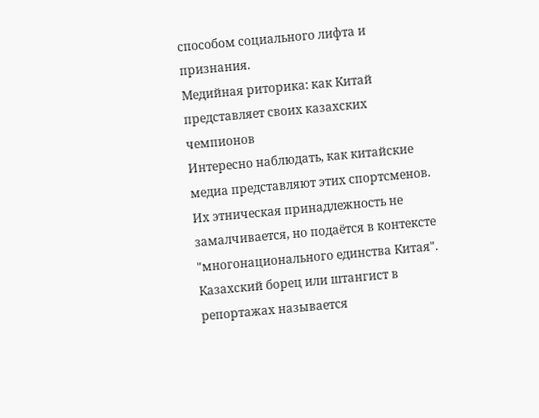способом социального лифта и признания.
Медийная риторика: как Китай представляет своих казахских чемпионов
Интересно наблюдать, как китайские медиа представляют этих спортсменов. Их этническая принадлежность не замалчивается, но подаётся в контексте "многонационального единства Китая".
Казахский борец или штангист в репортажах называется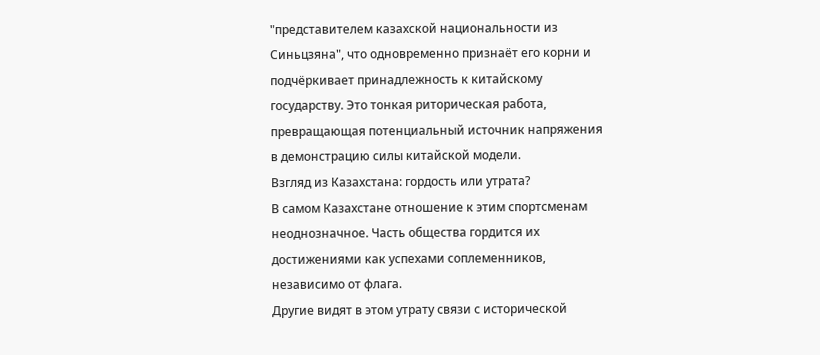"представителем казахской национальности из Синьцзяна", что одновременно признаёт его корни и подчёркивает принадлежность к китайскому государству. Это тонкая риторическая работа, превращающая потенциальный источник напряжения в демонстрацию силы китайской модели.
Взгляд из Казахстана: гордость или утрата?
В самом Казахстане отношение к этим спортсменам неоднозначное. Часть общества гордится их достижениями как успехами соплеменников, независимо от флага.
Другие видят в этом утрату связи с исторической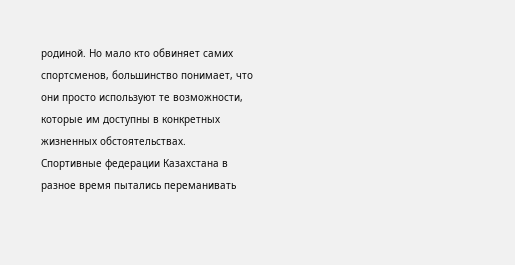родиной. Но мало кто обвиняет самих спортсменов, большинство понимает, что они просто используют те возможности, которые им доступны в конкретных жизненных обстоятельствах.
Спортивные федерации Казахстана в разное время пытались переманивать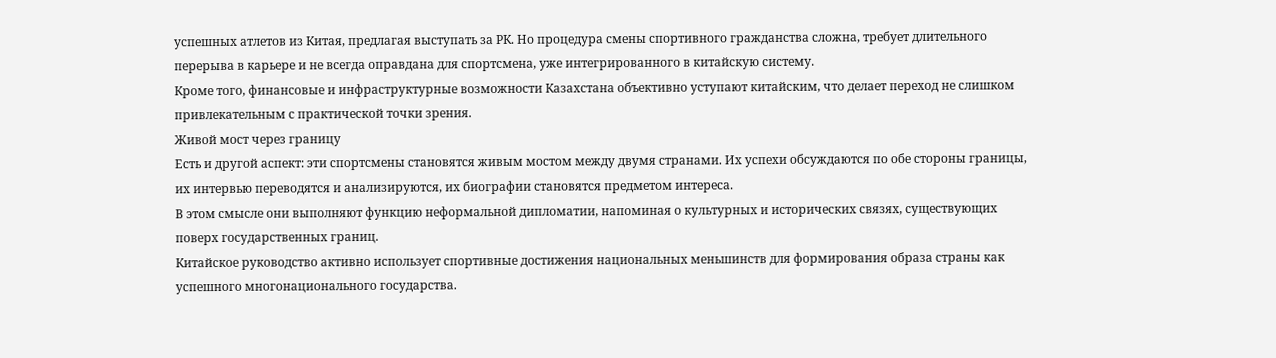успешных атлетов из Китая, предлагая выступать за РК. Но процедура смены спортивного гражданства сложна, требует длительного перерыва в карьере и не всегда оправдана для спортсмена, уже интегрированного в китайскую систему.
Кроме того, финансовые и инфраструктурные возможности Казахстана объективно уступают китайским, что делает переход не слишком привлекательным с практической точки зрения.
Живой мост через границу
Есть и другой аспект: эти спортсмены становятся живым мостом между двумя странами. Их успехи обсуждаются по обе стороны границы, их интервью переводятся и анализируются, их биографии становятся предметом интереса.
В этом смысле они выполняют функцию неформальной дипломатии, напоминая о культурных и исторических связях, существующих поверх государственных границ.
Китайское руководство активно использует спортивные достижения национальных меньшинств для формирования образа страны как успешного многонационального государства.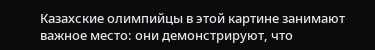Казахские олимпийцы в этой картине занимают важное место: они демонстрируют, что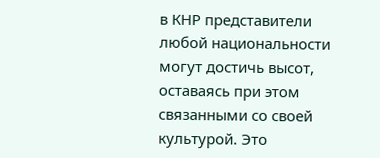в КНР представители любой национальности могут достичь высот, оставаясь при этом связанными со своей культурой. Это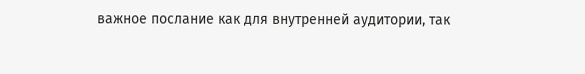важное послание как для внутренней аудитории, так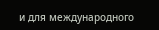и для международного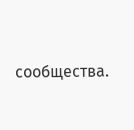сообщества.